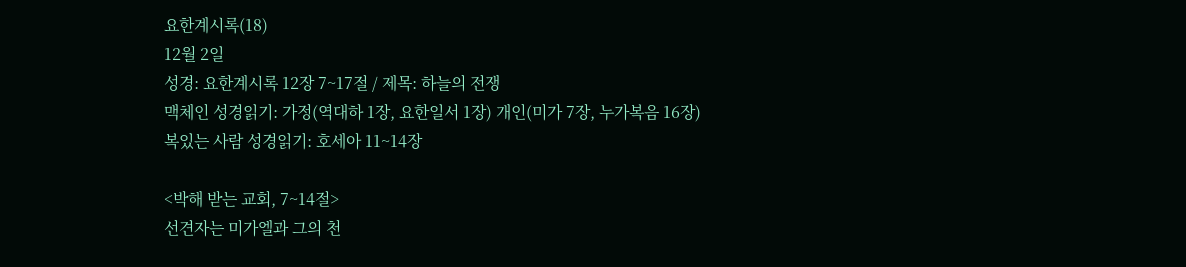요한계시록(18)
12월 2일
성경: 요한계시록 12장 7~17절 / 제목: 하늘의 전쟁
맥체인 성경읽기: 가정(역대하 1장, 요한일서 1장) 개인(미가 7장, 누가복음 16장)
복있는 사람 성경읽기: 호세아 11~14장

<박해 받는 교회, 7~14절>
선견자는 미가엘과 그의 천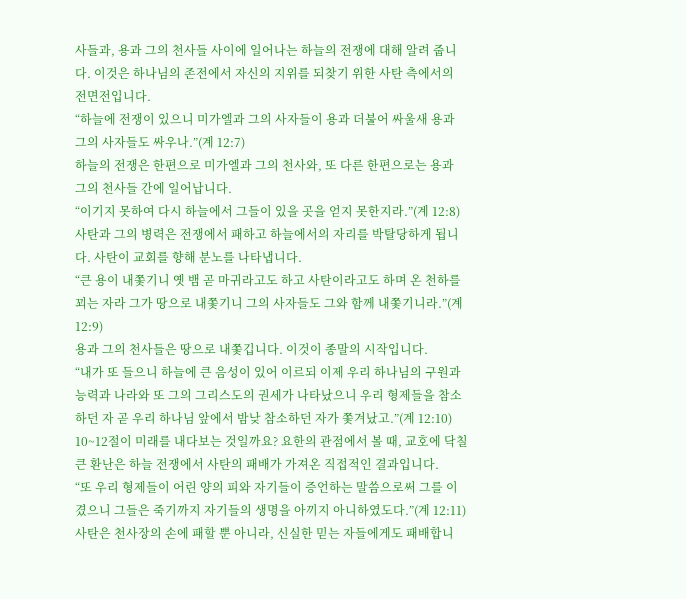사들과, 용과 그의 천사들 사이에 일어나는 하늘의 전쟁에 대해 알려 줍니다. 이것은 하나님의 존전에서 자신의 지위를 되찾기 위한 사탄 측에서의 전면전입니다.
“하늘에 전쟁이 있으니 미가엘과 그의 사자들이 용과 더불어 싸울새 용과 그의 사자들도 싸우나.”(계 12:7)
하늘의 전쟁은 한편으로 미가엘과 그의 천사와, 또 다른 한편으로는 용과 그의 천사들 간에 일어납니다.
“이기지 못하여 다시 하늘에서 그들이 있을 곳을 얻지 못한지라.”(계 12:8)
사탄과 그의 병력은 전쟁에서 패하고 하늘에서의 자리를 박탈당하게 됩니다. 사탄이 교회를 향해 분노를 나타냅니다.
“큰 용이 내쫓기니 옛 뱀 곧 마귀라고도 하고 사탄이라고도 하며 온 천하를 꾀는 자라 그가 땅으로 내쫓기니 그의 사자들도 그와 함께 내쫓기니라.”(계 12:9)
용과 그의 천사들은 땅으로 내쫓깁니다. 이것이 종말의 시작입니다.
“내가 또 들으니 하늘에 큰 음성이 있어 이르되 이제 우리 하나님의 구원과 능력과 나라와 또 그의 그리스도의 권세가 나타났으니 우리 형제들을 참소하던 자 곧 우리 하나님 앞에서 밤낮 참소하던 자가 쫓겨났고.”(계 12:10)
10~12절이 미래를 내다보는 것일까요? 요한의 관점에서 볼 때, 교호에 닥칠 큰 환난은 하늘 전쟁에서 사탄의 패배가 가져온 직접적인 결과입니다.
“또 우리 형제들이 어린 양의 피와 자기들이 증언하는 말씀으로써 그를 이겼으니 그들은 죽기까지 자기들의 생명을 아끼지 아니하였도다.”(계 12:11)
사탄은 천사장의 손에 패할 뿐 아니라, 신실한 믿는 자들에게도 패배합니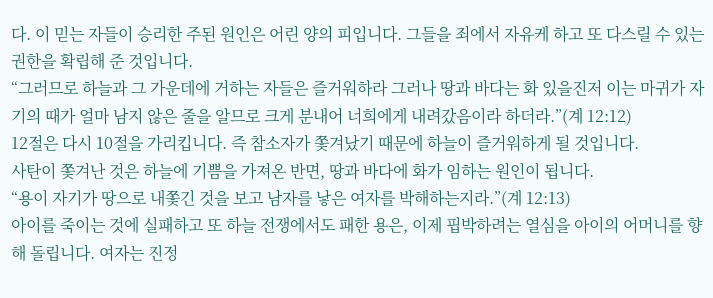다. 이 믿는 자들이 승리한 주된 원인은 어린 양의 피입니다. 그들을 죄에서 자유케 하고 또 다스릴 수 있는 권한을 확립해 준 것입니다.
“그러므로 하늘과 그 가운데에 거하는 자들은 즐거워하라 그러나 땅과 바다는 화 있을진저 이는 마귀가 자기의 때가 얼마 남지 않은 줄을 알므로 크게 분내어 너희에게 내려갔음이라 하더라.”(계 12:12)
12절은 다시 10절을 가리킵니다. 즉 참소자가 쫓겨났기 때문에 하늘이 즐거워하게 될 것입니다.
사탄이 쫓겨난 것은 하늘에 기쁨을 가져온 반면, 땅과 바다에 화가 임하는 원인이 됩니다.
“용이 자기가 땅으로 내쫓긴 것을 보고 남자를 낳은 여자를 박해하는지라.”(계 12:13)
아이를 죽이는 것에 실패하고 또 하늘 전쟁에서도 패한 용은, 이제 핍박하려는 열심을 아이의 어머니를 향해 돌립니다. 여자는 진정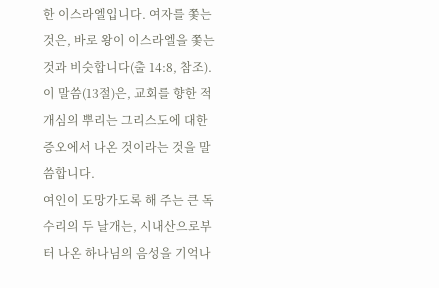한 이스라엘입니다. 여자를 쫓는 것은, 바로 왕이 이스라엘을 쫓는 것과 비슷합니다(출 14:8, 참조). 이 말씀(13절)은, 교회를 향한 적개심의 뿌리는 그리스도에 대한 증오에서 나온 것이라는 것을 말씀합니다.
여인이 도망가도록 해 주는 큰 독수리의 두 날개는, 시내산으로부터 나온 하나님의 음성을 기억나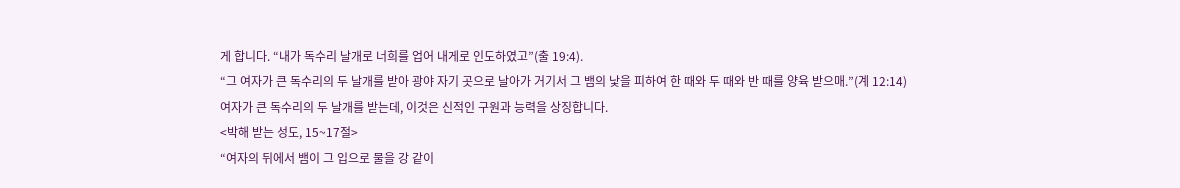게 합니다. “내가 독수리 날개로 너희를 업어 내게로 인도하였고”(출 19:4).
“그 여자가 큰 독수리의 두 날개를 받아 광야 자기 곳으로 날아가 거기서 그 뱀의 낯을 피하여 한 때와 두 때와 반 때를 양육 받으매.”(계 12:14)
여자가 큰 독수리의 두 날개를 받는데, 이것은 신적인 구원과 능력을 상징합니다.
<박해 받는 성도, 15~17절>
“여자의 뒤에서 뱀이 그 입으로 물을 강 같이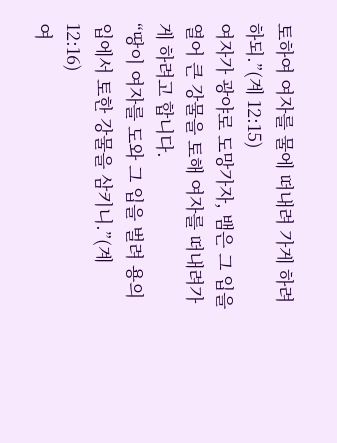토하여 여자를 물에 떠내려 가게 하려 하되.”(계 12:15)
여자가 광야로 도망가자, 뱀은 그 입을 열어 큰 강물을 토해 여자를 떠내려가게 하려고 합니다.
“땅이 여자를 도와 그 입을 벌려 용의 입에서 토한 강물을 삼키니.”(계 12:16)
여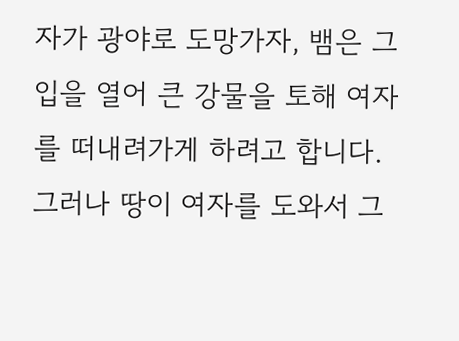자가 광야로 도망가자, 뱀은 그 입을 열어 큰 강물을 토해 여자를 떠내려가게 하려고 합니다. 그러나 땅이 여자를 도와서 그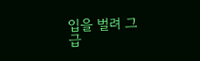입을 벌려 그 급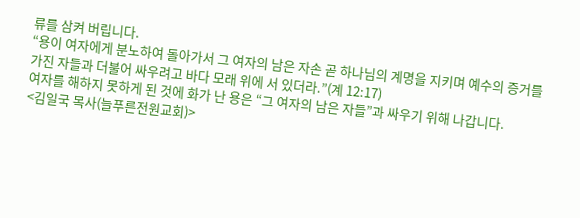류를 삼켜 버립니다.
“용이 여자에게 분노하여 돌아가서 그 여자의 남은 자손 곧 하나님의 계명을 지키며 예수의 증거를 가진 자들과 더불어 싸우려고 바다 모래 위에 서 있더라.”(계 12:17)
여자를 해하지 못하게 된 것에 화가 난 용은 “그 여자의 남은 자들”과 싸우기 위해 나갑니다.
<김일국 목사(늘푸른전원교회)>